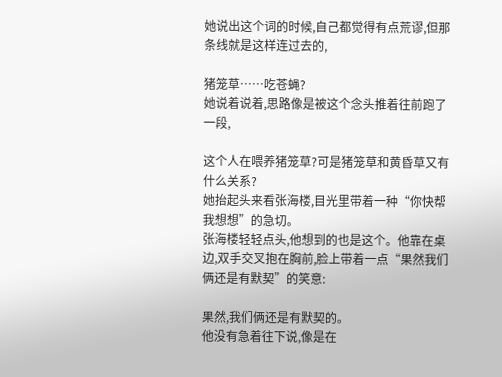她说出这个词的时候,自己都觉得有点荒谬,但那条线就是这样连过去的,

猪笼草……吃苍蝇?
她说着说着,思路像是被这个念头推着往前跑了一段,

这个人在喂养猪笼草?可是猪笼草和黄昏草又有什么关系?
她抬起头来看张海楼,目光里带着一种“你快帮我想想”的急切。
张海楼轻轻点头,他想到的也是这个。他靠在桌边,双手交叉抱在胸前,脸上带着一点“果然我们俩还是有默契”的笑意:

果然,我们俩还是有默契的。
他没有急着往下说,像是在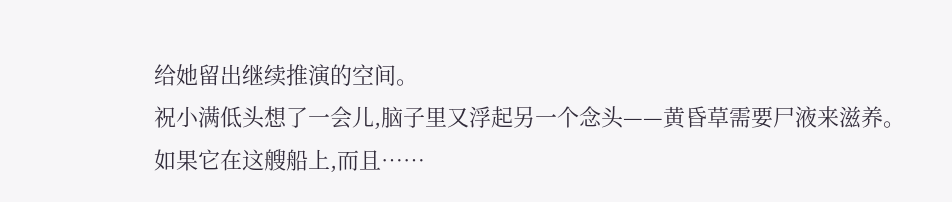给她留出继续推演的空间。
祝小满低头想了一会儿,脑子里又浮起另一个念头——黄昏草需要尸液来滋养。
如果它在这艘船上,而且……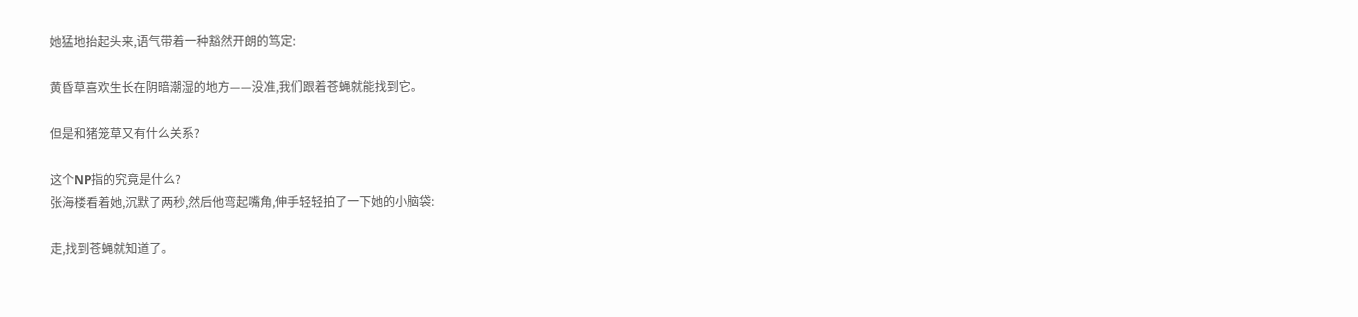她猛地抬起头来,语气带着一种豁然开朗的笃定:

黄昏草喜欢生长在阴暗潮湿的地方——没准,我们跟着苍蝇就能找到它。

但是和猪笼草又有什么关系?

这个NP指的究竟是什么?
张海楼看着她,沉默了两秒,然后他弯起嘴角,伸手轻轻拍了一下她的小脑袋:

走,找到苍蝇就知道了。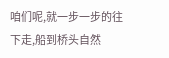咱们呢,就一步一步的往下走,船到桥头自然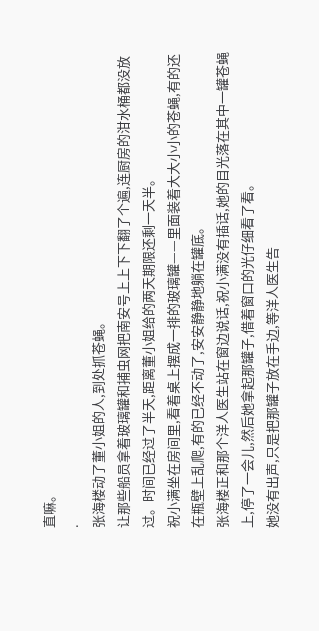直嘛。
.
张海楼动了董小姐的人,到处抓苍蝇。
让那些船员拿着玻璃罐和捕虫网把南安号上上下下翻了个遍,连厨房的泔水桶都没放过。时间已经过了半天,距离董小姐给的两天期限还剩一天半。
祝小满坐在房间里,看着桌上摆成一排的玻璃罐——里面装着大大小小的苍蝇,有的还在瓶壁上乱爬,有的已经不动了,安安静静地躺在罐底。
张海楼正和那个洋人医生站在窗边说话,祝小满没有插话,她的目光落在其中一罐苍蝇上,停了一会儿,然后她拿起那罐子,借着窗口的光仔细看了看。
她没有出声,只是把那罐子放在手边,等洋人医生告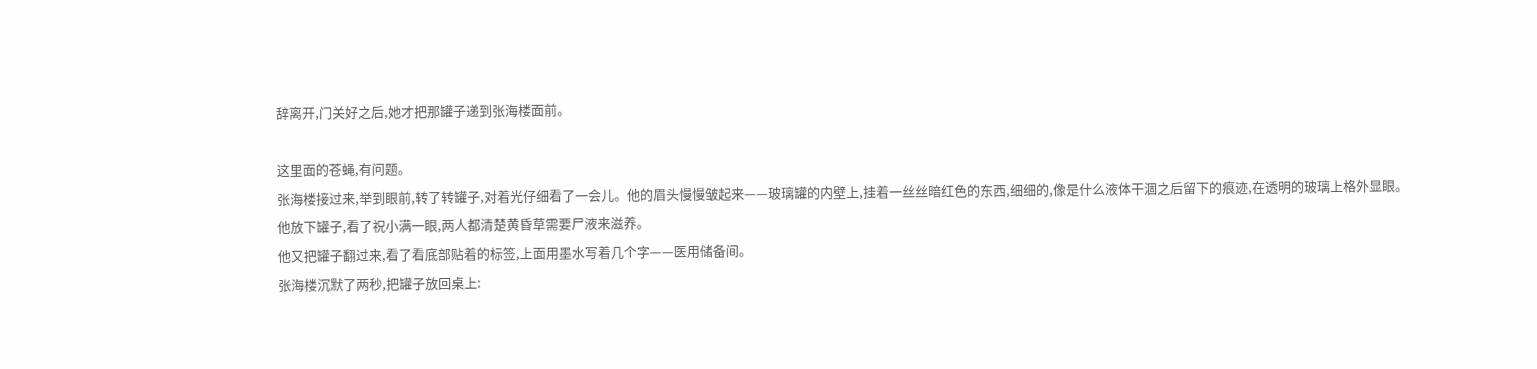辞离开,门关好之后,她才把那罐子递到张海楼面前。

这里面的苍蝇,有问题。
张海楼接过来,举到眼前,转了转罐子,对着光仔细看了一会儿。他的眉头慢慢皱起来——玻璃罐的内壁上,挂着一丝丝暗红色的东西,细细的,像是什么液体干涸之后留下的痕迹,在透明的玻璃上格外显眼。
他放下罐子,看了祝小满一眼,两人都清楚黄昏草需要尸液来滋养。
他又把罐子翻过来,看了看底部贴着的标签,上面用墨水写着几个字——医用储备间。
张海楼沉默了两秒,把罐子放回桌上: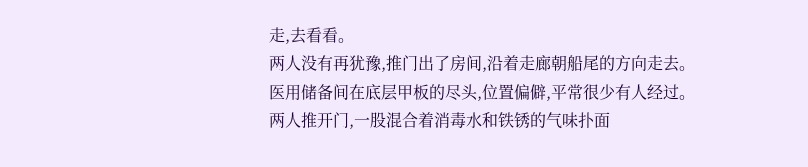走,去看看。
两人没有再犹豫,推门出了房间,沿着走廊朝船尾的方向走去。
医用储备间在底层甲板的尽头,位置偏僻,平常很少有人经过。
两人推开门,一股混合着消毒水和铁锈的气味扑面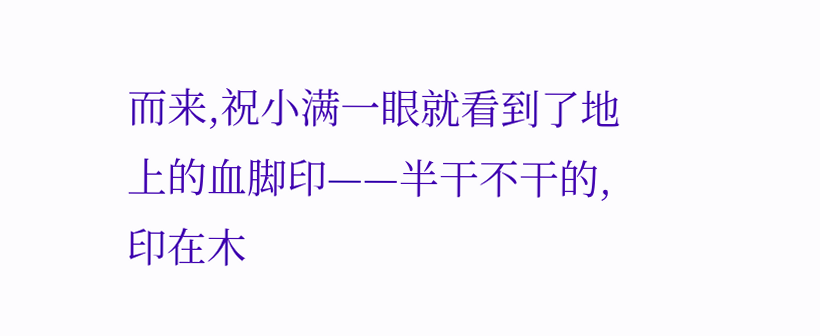而来,祝小满一眼就看到了地上的血脚印——半干不干的,印在木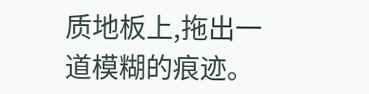质地板上,拖出一道模糊的痕迹。